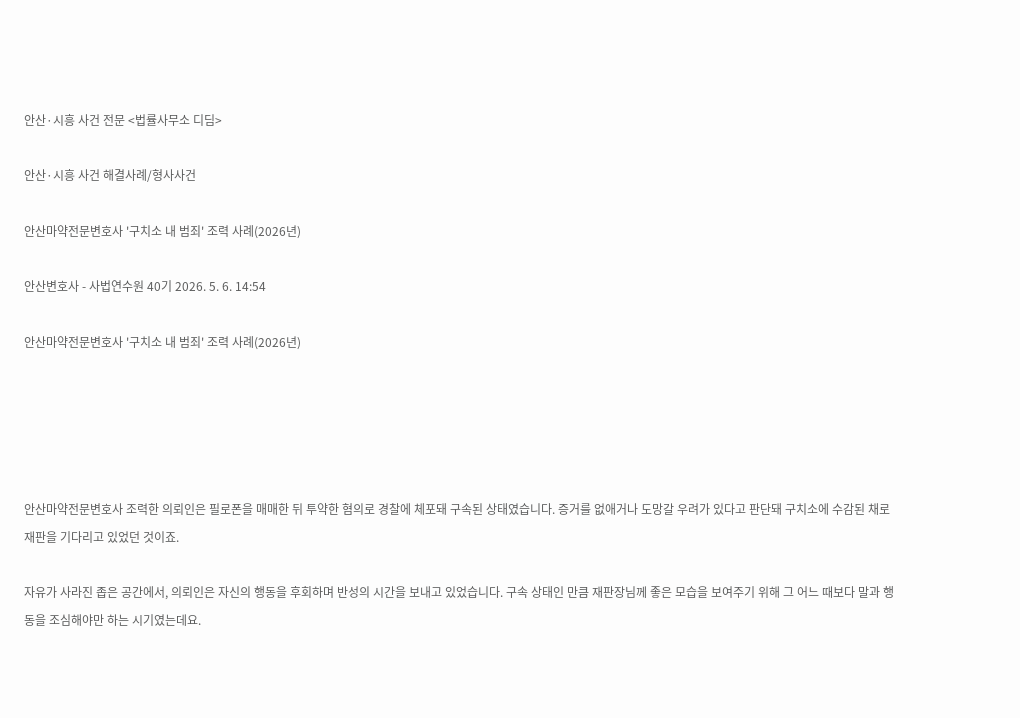안산·시흥 사건 전문 <법률사무소 디딤>

안산·시흥 사건 해결사례/형사사건

안산마약전문변호사 '구치소 내 범죄' 조력 사례(2026년)

안산변호사 - 사법연수원 40기 2026. 5. 6. 14:54

안산마약전문변호사 '구치소 내 범죄' 조력 사례(2026년)





안산마약전문변호사 조력한 의뢰인은 필로폰을 매매한 뒤 투약한 혐의로 경찰에 체포돼 구속된 상태였습니다. 증거를 없애거나 도망갈 우려가 있다고 판단돼 구치소에 수감된 채로 재판을 기다리고 있었던 것이죠.

자유가 사라진 좁은 공간에서, 의뢰인은 자신의 행동을 후회하며 반성의 시간을 보내고 있었습니다. 구속 상태인 만큼 재판장님께 좋은 모습을 보여주기 위해 그 어느 때보다 말과 행동을 조심해야만 하는 시기였는데요.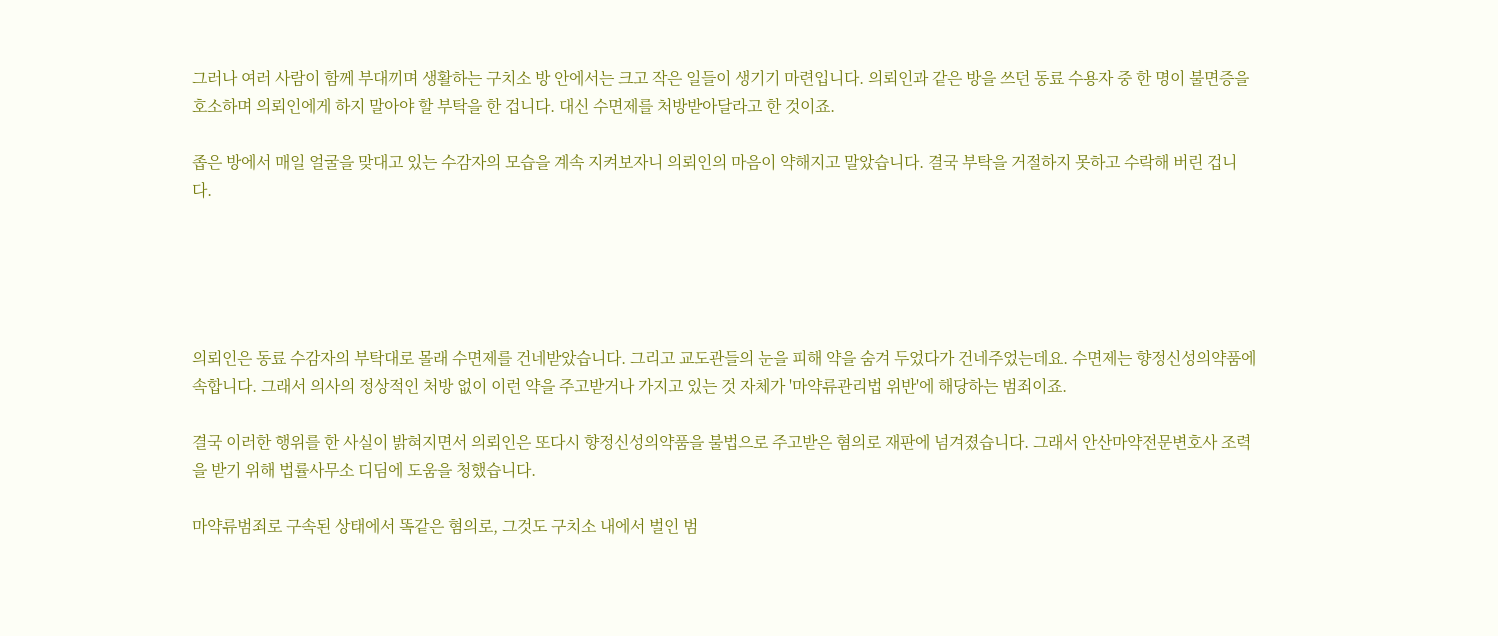그러나 여러 사람이 함께 부대끼며 생활하는 구치소 방 안에서는 크고 작은 일들이 생기기 마련입니다. 의뢰인과 같은 방을 쓰던 동료 수용자 중 한 명이 불면증을 호소하며 의뢰인에게 하지 말아야 할 부탁을 한 겁니다. 대신 수면제를 처방받아달라고 한 것이죠.

좁은 방에서 매일 얼굴을 맞대고 있는 수감자의 모습을 계속 지켜보자니 의뢰인의 마음이 약해지고 말았습니다. 결국 부탁을 거절하지 못하고 수락해 버린 겁니다.





의뢰인은 동료 수감자의 부탁대로 몰래 수면제를 건네받았습니다. 그리고 교도관들의 눈을 피해 약을 숨겨 두었다가 건네주었는데요. 수면제는 향정신성의약품에 속합니다. 그래서 의사의 정상적인 처방 없이 이런 약을 주고받거나 가지고 있는 것 자체가 '마약류관리법 위반'에 해당하는 범죄이죠.

결국 이러한 행위를 한 사실이 밝혀지면서 의뢰인은 또다시 향정신성의약품을 불법으로 주고받은 혐의로 재판에 넘겨졌습니다. 그래서 안산마약전문변호사 조력을 받기 위해 법률사무소 디딤에 도움을 청했습니다.

마약류범죄로 구속된 상태에서 똑같은 혐의로, 그것도 구치소 내에서 벌인 범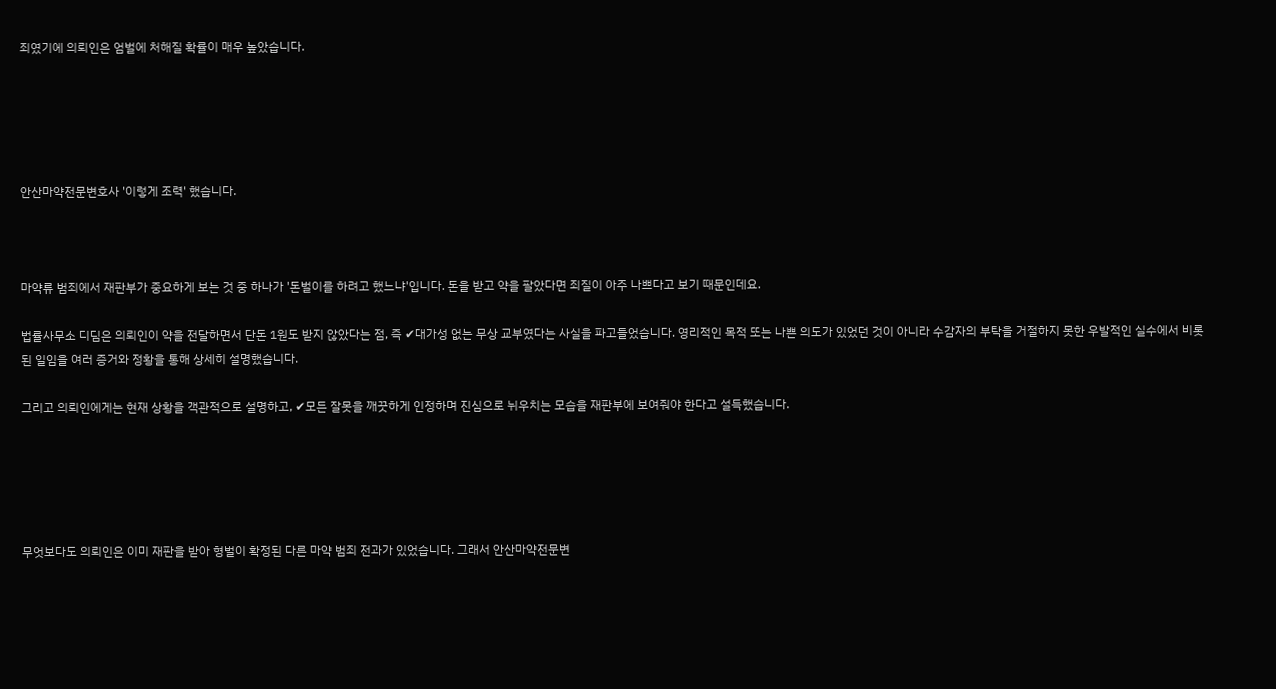죄였기에 의뢰인은 엄벌에 처해질 확률이 매우 높았습니다.





안산마약전문변호사 '이렇게 조력' 했습니다.



마약류 범죄에서 재판부가 중요하게 보는 것 중 하나가 '돈벌이를 하려고 했느냐'입니다. 돈을 받고 약을 팔았다면 죄질이 아주 나쁘다고 보기 때문인데요.

법률사무소 디딤은 의뢰인이 약을 전달하면서 단돈 1원도 받지 않았다는 점, 즉 ✔대가성 없는 무상 교부였다는 사실을 파고들었습니다. 영리적인 목적 또는 나쁜 의도가 있었던 것이 아니라 수감자의 부탁을 거절하지 못한 우발적인 실수에서 비롯된 일임을 여러 증거와 정황을 통해 상세히 설명했습니다.

그리고 의뢰인에게는 현재 상황을 객관적으로 설명하고, ✔모든 잘못을 깨끗하게 인정하며 진심으로 뉘우치는 모습을 재판부에 보여줘야 한다고 설득했습니다.





무엇보다도 의뢰인은 이미 재판을 받아 형벌이 확정된 다른 마약 범죄 전과가 있었습니다. 그래서 안산마약전문변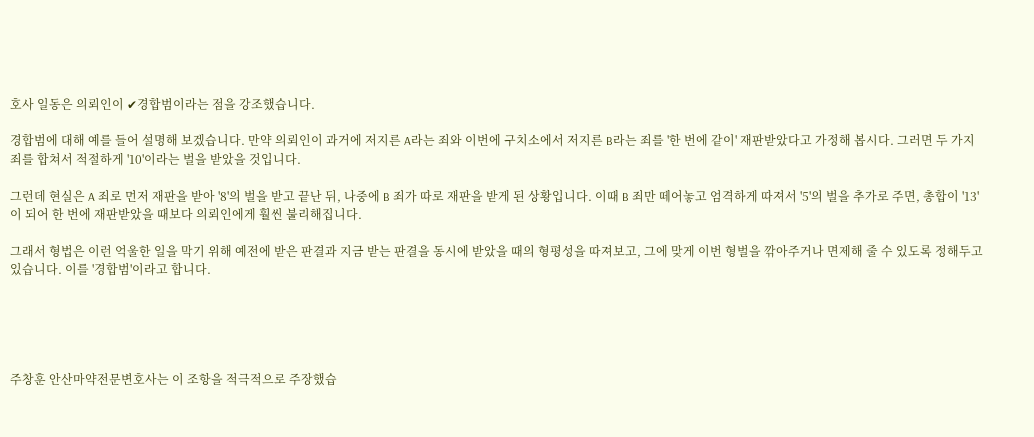호사 일동은 의뢰인이 ✔경합범이라는 점을 강조했습니다.

경합범에 대해 예를 들어 설명해 보겠습니다. 만약 의뢰인이 과거에 저지른 A라는 죄와 이번에 구치소에서 저지른 B라는 죄를 '한 번에 같이' 재판받았다고 가정해 봅시다. 그러면 두 가지 죄를 합쳐서 적절하게 '10'이라는 벌을 받았을 것입니다.

그런데 현실은 A 죄로 먼저 재판을 받아 '8'의 벌을 받고 끝난 뒤, 나중에 B 죄가 따로 재판을 받게 된 상황입니다. 이때 B 죄만 떼어놓고 엄격하게 따져서 '5'의 벌을 추가로 주면, 총합이 '13'이 되어 한 번에 재판받았을 때보다 의뢰인에게 훨씬 불리해집니다.

그래서 형법은 이런 억울한 일을 막기 위해 예전에 받은 판결과 지금 받는 판결을 동시에 받았을 때의 형평성을 따져보고, 그에 맞게 이번 형벌을 깎아주거나 면제해 줄 수 있도록 정해두고 있습니다. 이를 '경합범'이라고 합니다.





주창훈 안산마약전문변호사는 이 조항을 적극적으로 주장했습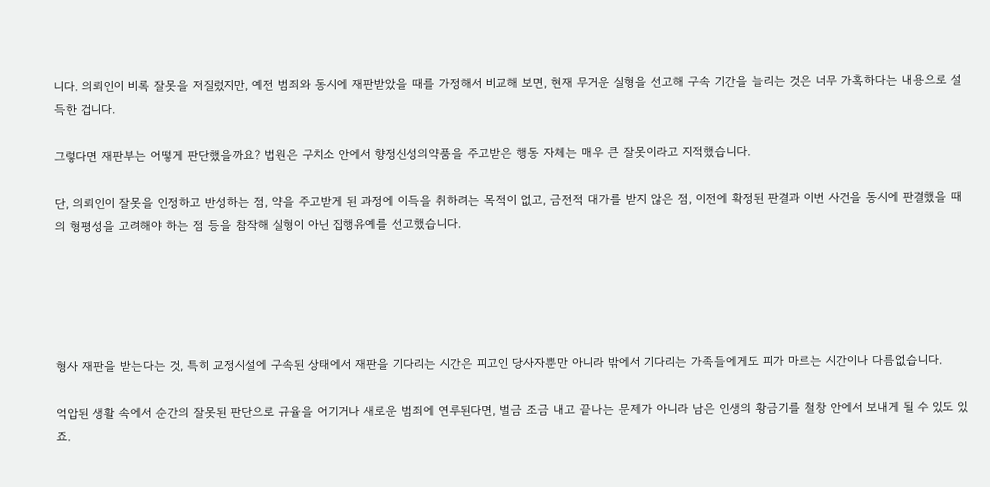니다. 의뢰인이 비록 잘못을 저질렀지만, 예전 범죄와 동시에 재판받았을 때를 가정해서 비교해 보면, 현재 무거운 실형을 선고해 구속 기간을 늘리는 것은 너무 가혹하다는 내용으로 설득한 겁니다.

그렇다면 재판부는 어떻게 판단했을까요? 법원은 구치소 안에서 향정신성의약품을 주고받은 행동 자체는 매우 큰 잘못이라고 지적했습니다.

단, 의뢰인이 잘못을 인정하고 반성하는 점, 약을 주고받게 된 과정에 이득을 취하려는 목적이 없고, 금전적 대가를 받지 않은 점, 이전에 확정된 판결과 이번 사건을 동시에 판결했을 때의 형평성을 고려해야 하는 점 등을 참작해 실형이 아닌 집행유예를 선고했습니다.





형사 재판을 받는다는 것, 특히 교정시설에 구속된 상태에서 재판을 기다리는 시간은 피고인 당사자뿐만 아니라 밖에서 기다리는 가족들에게도 피가 마르는 시간이나 다름없습니다.

억압된 생활 속에서 순간의 잘못된 판단으로 규율을 어기거나 새로운 범죄에 연루된다면, 벌금 조금 내고 끝나는 문제가 아니라 남은 인생의 황금기를 철창 안에서 보내게 될 수 있도 있죠.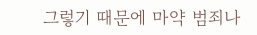그렇기 때문에 마약 범죄나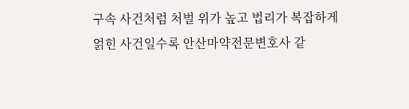구속 사건처럼 처벌 위가 높고 법리가 복잡하게 얽힌 사건일수록 안산마약전문변호사 같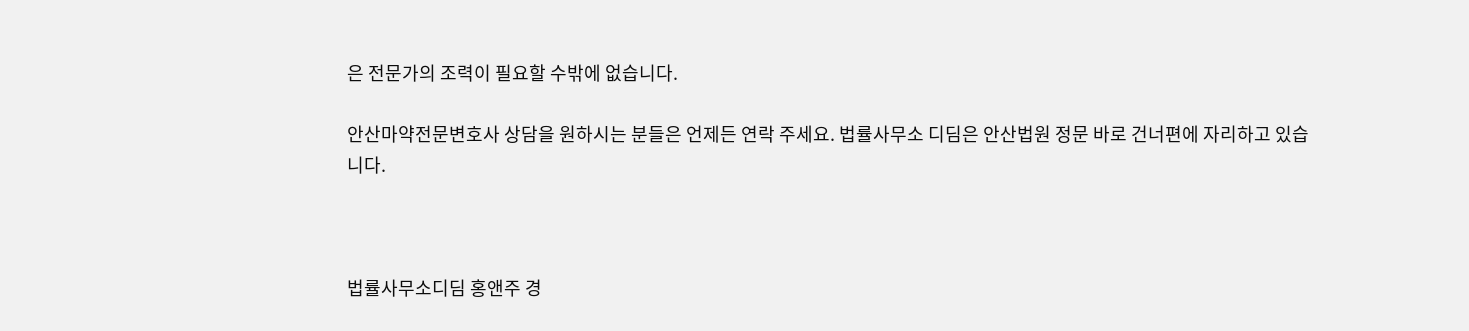은 전문가의 조력이 필요할 수밖에 없습니다.

안산마약전문변호사 상담을 원하시는 분들은 언제든 연락 주세요. 법률사무소 디딤은 안산법원 정문 바로 건너편에 자리하고 있습니다.



법률사무소디딤 홍앤주 경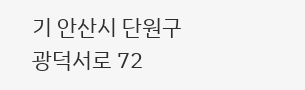기 안산시 단원구 광덕서로 72